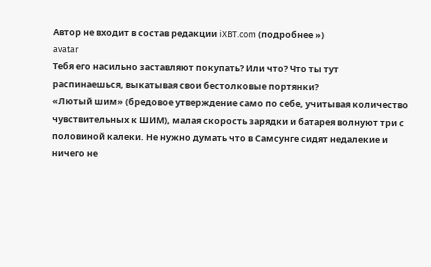Автор не входит в состав редакции iXBT.com (подробнее »)
avatar
Тебя его насильно заставляют покупать? Или что? Что ты тут распинаешься, выкатывая свои бестолковые портянки?
«Лютый шим» (бредовое утверждение само по себе, учитывая количество чувствительных к ШИМ), малая скорость зарядки и батарея волнуют три с половиной калеки. Не нужно думать что в Самсунге сидят недалекие и ничего не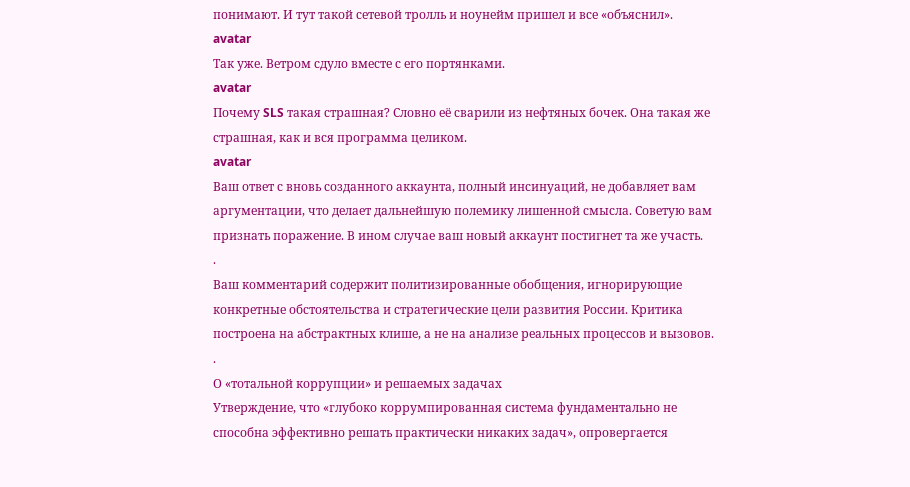понимают. И тут такой сетевой тролль и ноунейм пришел и все «объяснил».
avatar
Так уже. Ветром сдуло вместе с его портянками.
avatar
Почему SLS такая страшная? Словно её сварили из нефтяных бочек. Она такая же страшная, как и вся программа целиком.
avatar
Ваш ответ с вновь созданного аккаунта, полный инсинуаций, не добавляет вам аргументации, что делает дальнейшую полемику лишенной смысла. Советую вам признать поражение. В ином случае ваш новый аккаунт постигнет та же участь.
.
Ваш комментарий содержит политизированные обобщения, игнорирующие конкретные обстоятельства и стратегические цели развития России. Критика построена на абстрактных клише, а не на анализе реальных процессов и вызовов.
.
О «тотальной коррупции» и решаемых задачах
Утверждение, что «глубоко коррумпированная система фундаментально не способна эффективно решать практически никаких задач», опровергается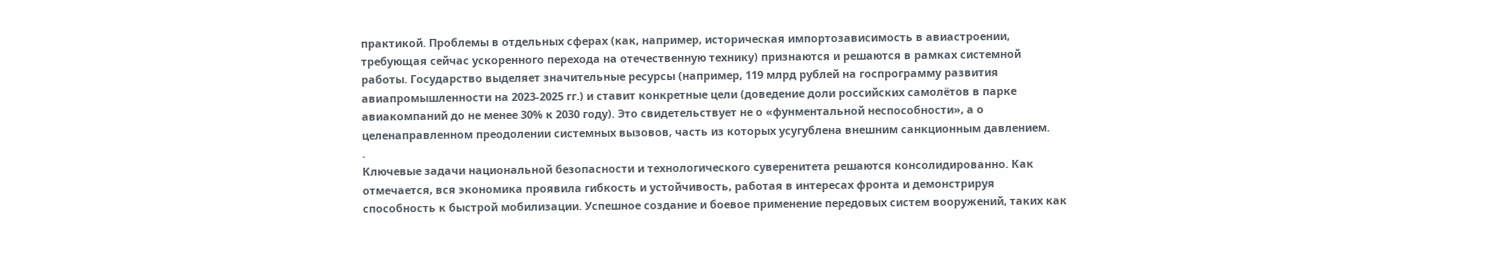практикой. Проблемы в отдельных сферах (как, например, историческая импортозависимость в авиастроении, требующая сейчас ускоренного перехода на отечественную технику) признаются и решаются в рамках системной работы. Государство выделяет значительные ресурсы (например, 119 млрд рублей на госпрограмму развития авиапромышленности на 2023-2025 гг.) и ставит конкретные цели (доведение доли российских самолётов в парке авиакомпаний до не менее 30% к 2030 году). Это свидетельствует не о «фунментальной неспособности», а о целенаправленном преодолении системных вызовов, часть из которых усугублена внешним санкционным давлением.
.
Ключевые задачи национальной безопасности и технологического суверенитета решаются консолидированно. Как отмечается, вся экономика проявила гибкость и устойчивость, работая в интересах фронта и демонстрируя способность к быстрой мобилизации. Успешное создание и боевое применение передовых систем вооружений, таких как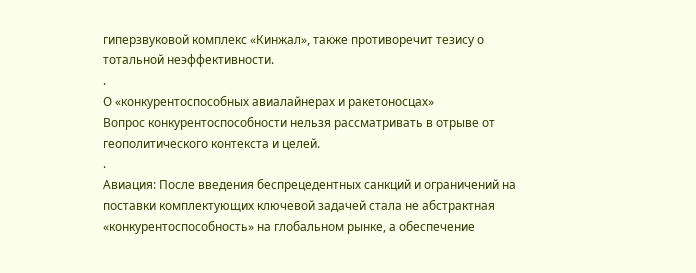гиперзвуковой комплекс «Кинжал», также противоречит тезису о тотальной неэффективности.
.
О «конкурентоспособных авиалайнерах и ракетоносцах»
Вопрос конкурентоспособности нельзя рассматривать в отрыве от геополитического контекста и целей.
.
Авиация: После введения беспрецедентных санкций и ограничений на поставки комплектующих ключевой задачей стала не абстрактная «конкурентоспособность» на глобальном рынке, а обеспечение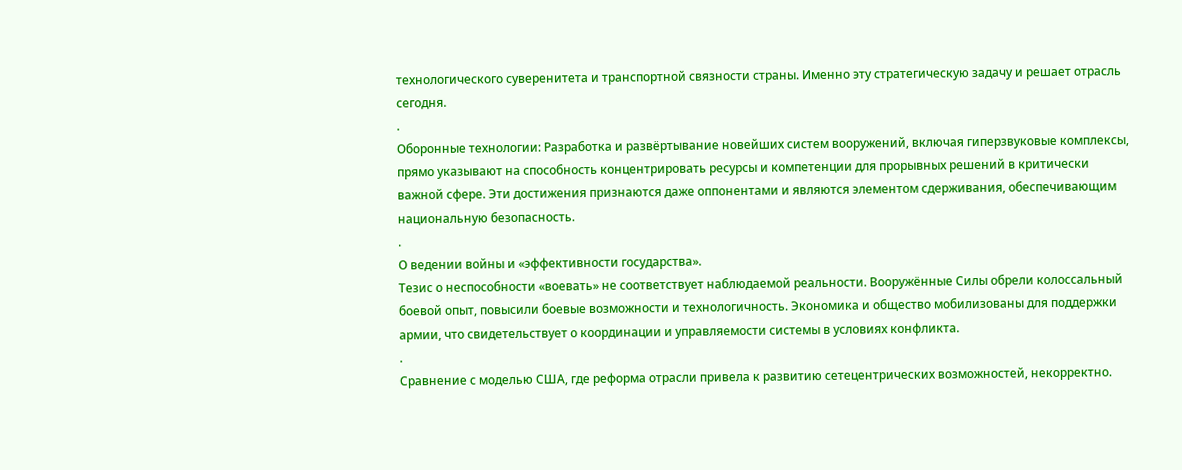технологического суверенитета и транспортной связности страны. Именно эту стратегическую задачу и решает отрасль сегодня.
.
Оборонные технологии: Разработка и развёртывание новейших систем вооружений, включая гиперзвуковые комплексы, прямо указывают на способность концентрировать ресурсы и компетенции для прорывных решений в критически важной сфере. Эти достижения признаются даже оппонентами и являются элементом сдерживания, обеспечивающим национальную безопасность.
.
О ведении войны и «эффективности государства».
Тезис о неспособности «воевать» не соответствует наблюдаемой реальности. Вооружённые Силы обрели колоссальный боевой опыт, повысили боевые возможности и технологичность. Экономика и общество мобилизованы для поддержки армии, что свидетельствует о координации и управляемости системы в условиях конфликта.
.
Сравнение с моделью США, где реформа отрасли привела к развитию сетецентрических возможностей, некорректно.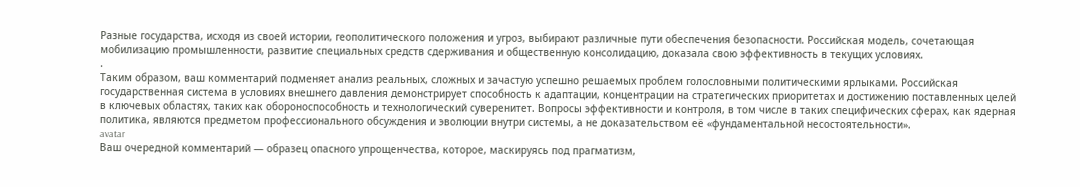Разные государства, исходя из своей истории, геополитического положения и угроз, выбирают различные пути обеспечения безопасности. Российская модель, сочетающая мобилизацию промышленности, развитие специальных средств сдерживания и общественную консолидацию, доказала свою эффективность в текущих условиях.
.
Таким образом, ваш комментарий подменяет анализ реальных, сложных и зачастую успешно решаемых проблем голословными политическими ярлыками. Российская государственная система в условиях внешнего давления демонстрирует способность к адаптации, концентрации на стратегических приоритетах и достижению поставленных целей в ключевых областях, таких как обороноспособность и технологический суверенитет. Вопросы эффективности и контроля, в том числе в таких специфических сферах, как ядерная политика, являются предметом профессионального обсуждения и эволюции внутри системы, а не доказательством её «фундаментальной несостоятельности».
avatar
Ваш очередной комментарий — образец опасного упрощенчества, которое, маскируясь под прагматизм,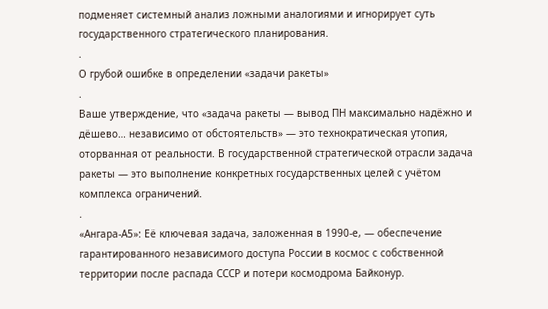подменяет системный анализ ложными аналогиями и игнорирует суть государственного стратегического планирования.
.
О грубой ошибке в определении «задачи ракеты»
.
Ваше утверждение, что «задача ракеты — вывод ПН максимально надёжно и дёшево… независимо от обстоятельств» — это технократическая утопия, оторванная от реальности. В государственной стратегической отрасли задача ракеты — это выполнение конкретных государственных целей с учётом комплекса ограничений.
.
«Ангара-А5»: Её ключевая задача, заложенная в 1990-е, — обеспечение гарантированного независимого доступа России в космос с собственной территории после распада СССР и потери космодрома Байконур.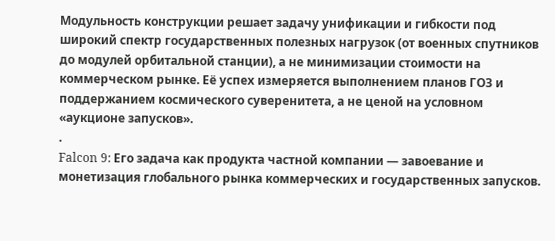Модульность конструкции решает задачу унификации и гибкости под широкий спектр государственных полезных нагрузок (от военных спутников до модулей орбитальной станции), а не минимизации стоимости на коммерческом рынке. Её успех измеряется выполнением планов ГОЗ и поддержанием космического суверенитета, а не ценой на условном «аукционе запусков».
.
Falcon 9: Его задача как продукта частной компании — завоевание и монетизация глобального рынка коммерческих и государственных запусков.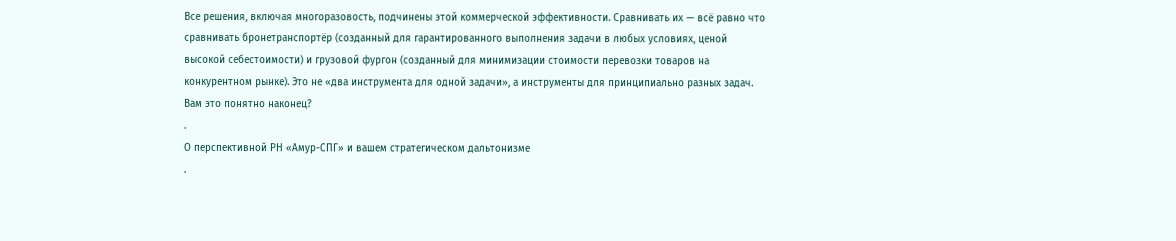Все решения, включая многоразовость, подчинены этой коммерческой эффективности. Сравнивать их — всё равно что сравнивать бронетранспортёр (созданный для гарантированного выполнения задачи в любых условиях, ценой высокой себестоимости) и грузовой фургон (созданный для минимизации стоимости перевозки товаров на конкурентном рынке). Это не «два инструмента для одной задачи», а инструменты для принципиально разных задач. Вам это понятно наконец?
.
О перспективной РН «Амур-СПГ» и вашем стратегическом дальтонизме
.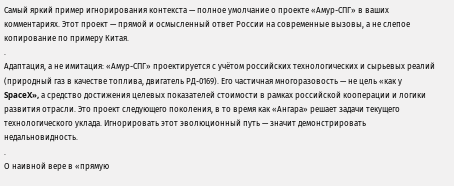Самый яркий пример игнорирования контекста — полное умолчание о проекте «Амур-СПГ» в ваших комментариях. Этот проект — прямой и осмысленный ответ России на современные вызовы, а не слепое копирование по примеру Китая.
.
Адаптация, а не имитация: «Амур-СПГ» проектируется с учётом российских технологических и сырьевых реалий (природный газ в качестве топлива, двигатель РД-0169). Его частичная многоразовость — не цель «как у SpaceX», а средство достижения целевых показателей стоимости в рамках российской кооперации и логики развития отрасли. Это проект следующего поколения, в то время как «Ангара» решает задачи текущего технологического уклада. Игнорировать этот эволюционный путь — значит демонстрировать недальновидность.
.
О наивной вере в «прямую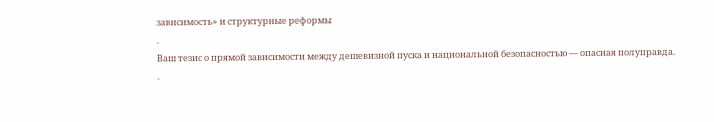зависимость» и структурные реформы
.
Ваш тезис о прямой зависимости между дешевизной пуска и национальной безопасностью — опасная полуправда.
.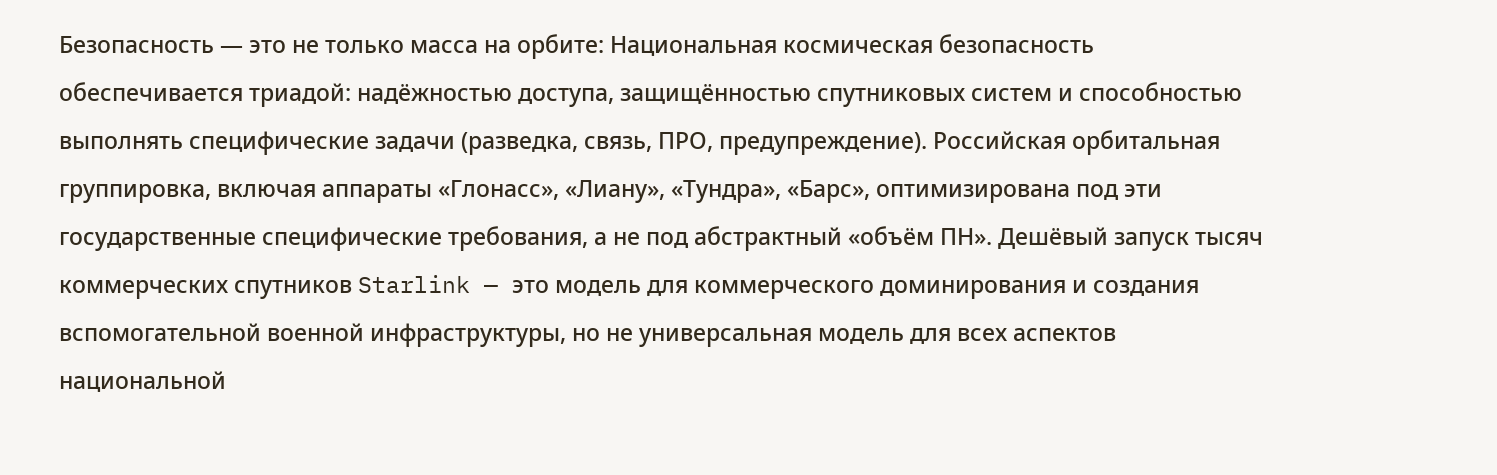Безопасность — это не только масса на орбите: Национальная космическая безопасность обеспечивается триадой: надёжностью доступа, защищённостью спутниковых систем и способностью выполнять специфические задачи (разведка, связь, ПРО, предупреждение). Российская орбитальная группировка, включая аппараты «Глонасс», «Лиану», «Тундра», «Барс», оптимизирована под эти государственные специфические требования, а не под абстрактный «объём ПН». Дешёвый запуск тысяч коммерческих спутников Starlink — это модель для коммерческого доминирования и создания вспомогательной военной инфраструктуры, но не универсальная модель для всех аспектов национальной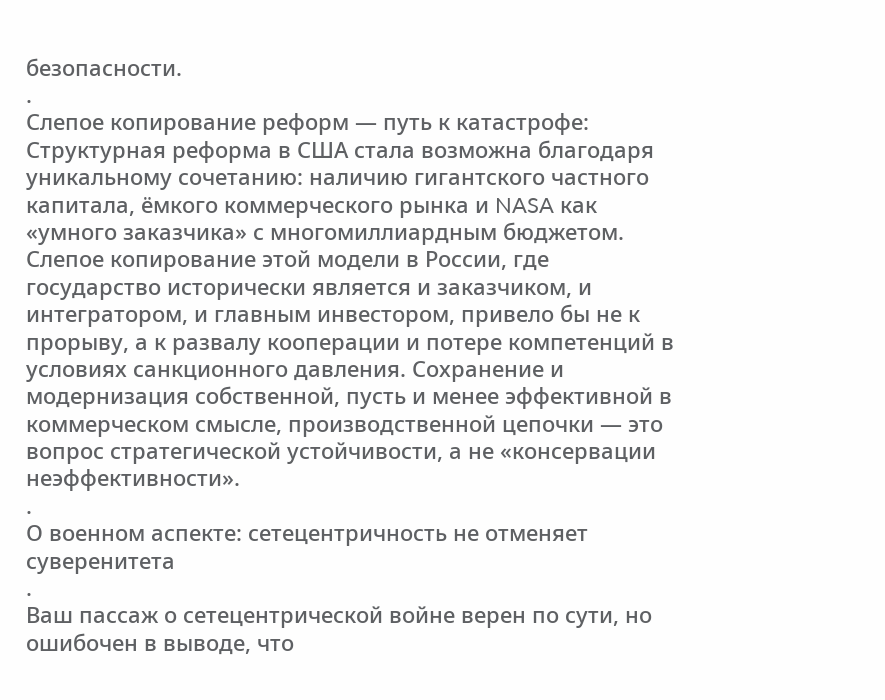безопасности.
.
Слепое копирование реформ — путь к катастрофе: Структурная реформа в США стала возможна благодаря уникальному сочетанию: наличию гигантского частного капитала, ёмкого коммерческого рынка и NASA как «умного заказчика» с многомиллиардным бюджетом. Слепое копирование этой модели в России, где государство исторически является и заказчиком, и интегратором, и главным инвестором, привело бы не к прорыву, а к развалу кооперации и потере компетенций в условиях санкционного давления. Сохранение и модернизация собственной, пусть и менее эффективной в коммерческом смысле, производственной цепочки — это вопрос стратегической устойчивости, а не «консервации неэффективности».
.
О военном аспекте: сетецентричность не отменяет суверенитета
.
Ваш пассаж о сетецентрической войне верен по сути, но ошибочен в выводе, что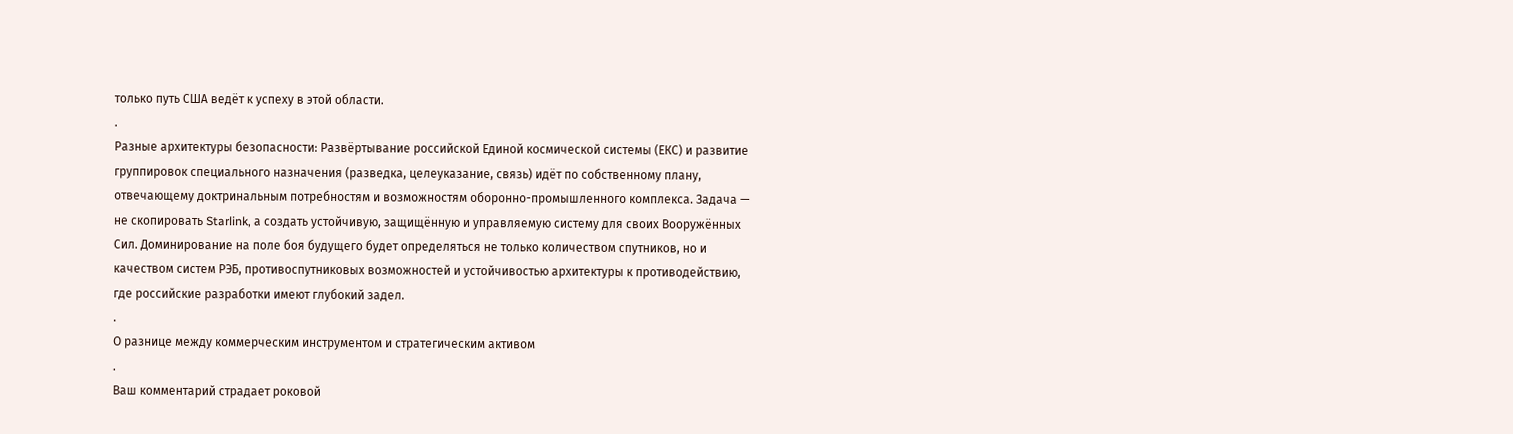только путь США ведёт к успеху в этой области.
.
Разные архитектуры безопасности: Развёртывание российской Единой космической системы (ЕКС) и развитие группировок специального назначения (разведка, целеуказание, связь) идёт по собственному плану, отвечающему доктринальным потребностям и возможностям оборонно-промышленного комплекса. Задача — не скопировать Starlink, а создать устойчивую, защищённую и управляемую систему для своих Вооружённых Сил. Доминирование на поле боя будущего будет определяться не только количеством спутников, но и качеством систем РЭБ, противоспутниковых возможностей и устойчивостью архитектуры к противодействию, где российские разработки имеют глубокий задел.
.
О разнице между коммерческим инструментом и стратегическим активом
.
Ваш комментарий страдает роковой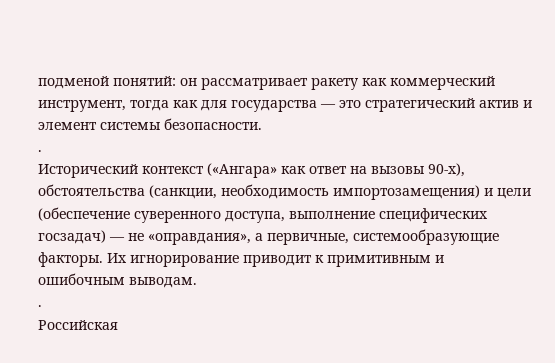подменой понятий: он рассматривает ракету как коммерческий инструмент, тогда как для государства — это стратегический актив и элемент системы безопасности.
.
Исторический контекст («Ангара» как ответ на вызовы 90-х), обстоятельства (санкции, необходимость импортозамещения) и цели (обеспечение суверенного доступа, выполнение специфических госзадач) — не «оправдания», а первичные, системообразующие факторы. Их игнорирование приводит к примитивным и ошибочным выводам.
.
Российская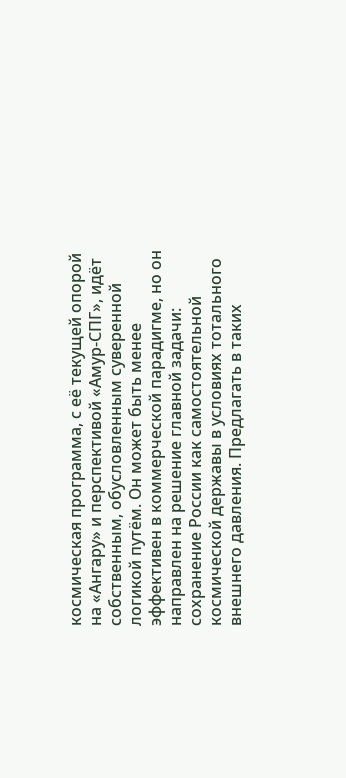космическая программа, с её текущей опорой на «Ангару» и перспективой «Амур-СПГ», идёт собственным, обусловленным суверенной логикой путём. Он может быть менее эффективен в коммерческой парадигме, но он направлен на решение главной задачи: сохранение России как самостоятельной космической державы в условиях тотального внешнего давления. Предлагать в таких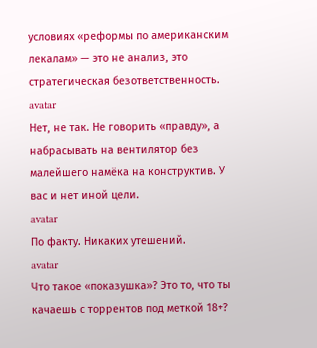условиях «реформы по американским лекалам» — это не анализ, это стратегическая безответственность.
avatar
Нет, не так. Не говорить «правду», а набрасывать на вентилятор без малейшего намёка на конструктив. У вас и нет иной цели.
avatar
По факту. Никаких утешений.
avatar
Что такое «показушка»? Это то, что ты качаешь с торрентов под меткой 18+?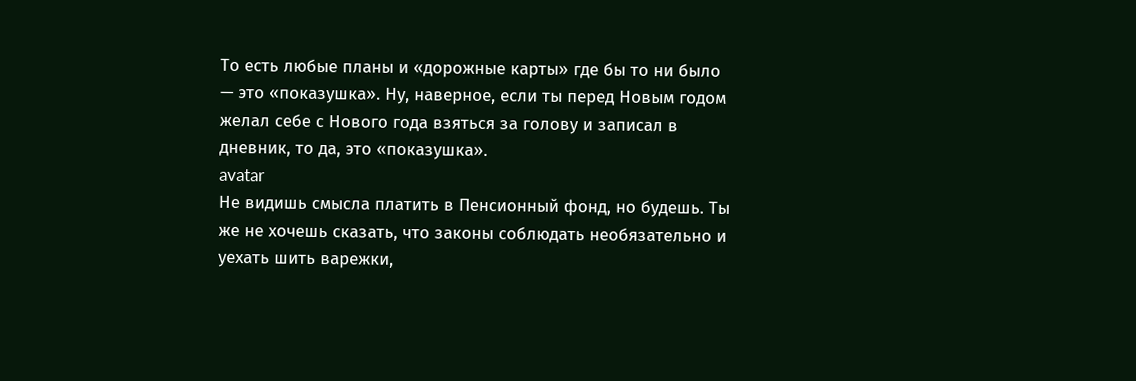То есть любые планы и «дорожные карты» где бы то ни было — это «показушка». Ну, наверное, если ты перед Новым годом желал себе с Нового года взяться за голову и записал в дневник, то да, это «показушка».
avatar
Не видишь смысла платить в Пенсионный фонд, но будешь. Ты же не хочешь сказать, что законы соблюдать необязательно и уехать шить варежки,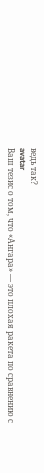ведь так?
avatar
Ваш тезис о том, что «Ангара» — это плохая ракета по сравнению с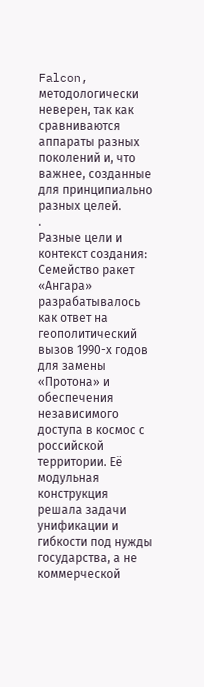Falcon, методологически неверен, так как сравниваются аппараты разных поколений и, что важнее, созданные для принципиально разных целей.
.
Разные цели и контекст создания: Семейство ракет «Ангара» разрабатывалось как ответ на геополитический вызов 1990-х годов для замены «Протона» и обеспечения независимого доступа в космос с российской территории. Её модульная конструкция решала задачи унификации и гибкости под нужды государства, а не коммерческой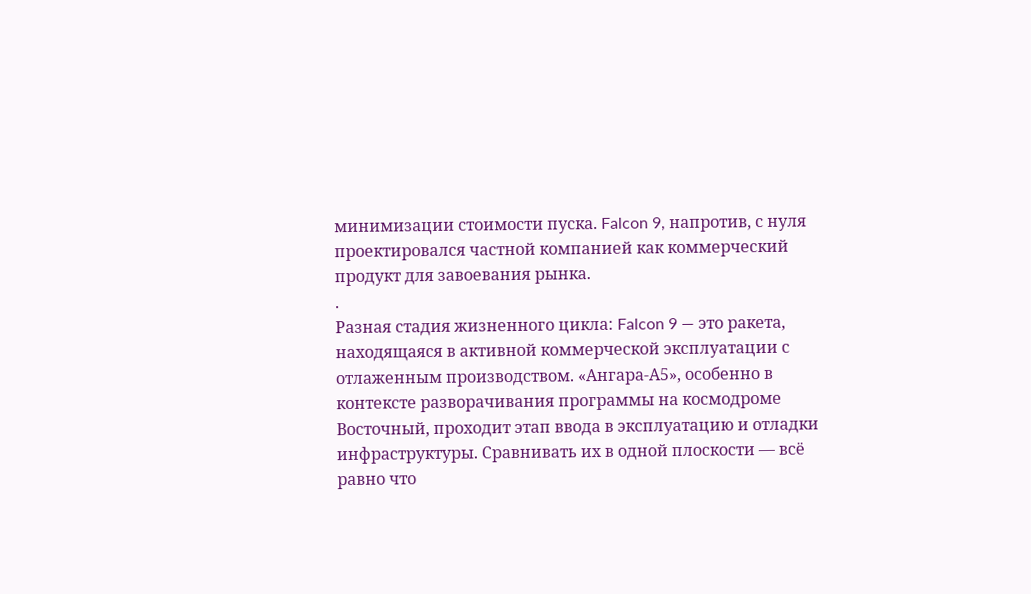минимизации стоимости пуска. Falcon 9, напротив, с нуля проектировался частной компанией как коммерческий продукт для завоевания рынка.
.
Разная стадия жизненного цикла: Falcon 9 — это ракета, находящаяся в активной коммерческой эксплуатации с отлаженным производством. «Ангара-А5», особенно в контексте разворачивания программы на космодроме Восточный, проходит этап ввода в эксплуатацию и отладки инфраструктуры. Сравнивать их в одной плоскости — всё равно что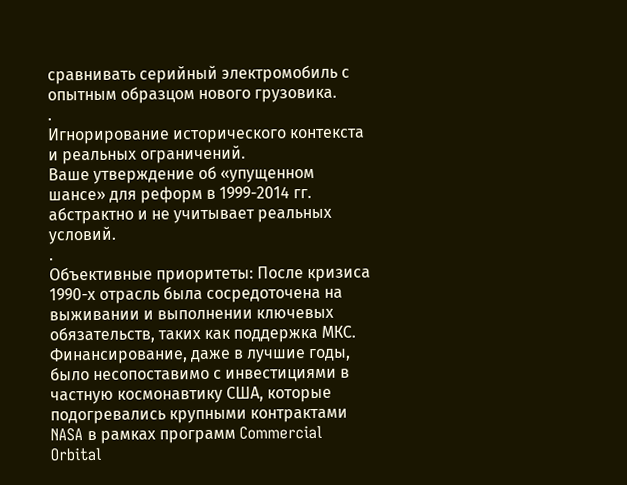сравнивать серийный электромобиль с опытным образцом нового грузовика.
.
Игнорирование исторического контекста и реальных ограничений.
Ваше утверждение об «упущенном шансе» для реформ в 1999-2014 гг. абстрактно и не учитывает реальных условий.
.
Объективные приоритеты: После кризиса 1990-х отрасль была сосредоточена на выживании и выполнении ключевых обязательств, таких как поддержка МКС. Финансирование, даже в лучшие годы, было несопоставимо с инвестициями в частную космонавтику США, которые подогревались крупными контрактами NASA в рамках программ Commercial Orbital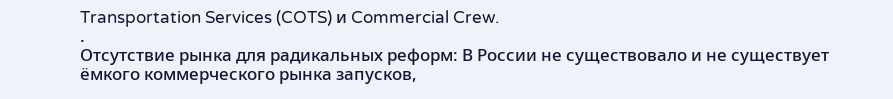Transportation Services (COTS) и Commercial Crew.
.
Отсутствие рынка для радикальных реформ: В России не существовало и не существует ёмкого коммерческого рынка запусков,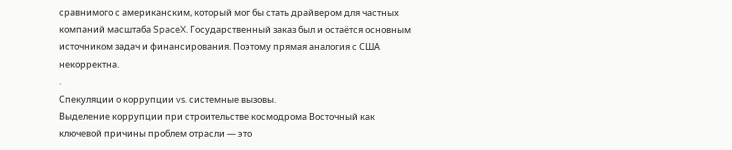сравнимого с американским, который мог бы стать драйвером для частных компаний масштаба SpaceX. Государственный заказ был и остаётся основным источником задач и финансирования. Поэтому прямая аналогия с США некорректна.
.
Спекуляции о коррупции vs. системные вызовы.
Выделение коррупции при строительстве космодрома Восточный как ключевой причины проблем отрасли — это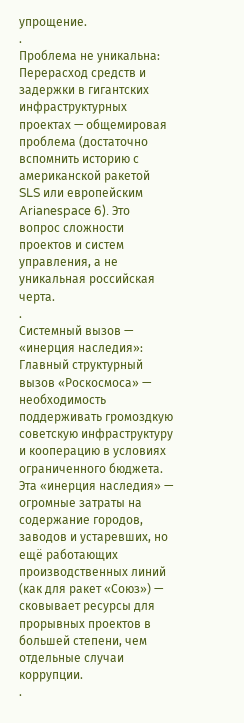упрощение.
.
Проблема не уникальна: Перерасход средств и задержки в гигантских инфраструктурных проектах — общемировая проблема (достаточно вспомнить историю с американской ракетой SLS или европейским Arianespace 6). Это вопрос сложности проектов и систем управления, а не уникальная российская черта.
.
Системный вызов — «инерция наследия»: Главный структурный вызов «Роскосмоса» — необходимость поддерживать громоздкую советскую инфраструктуру и кооперацию в условиях ограниченного бюджета. Эта «инерция наследия» — огромные затраты на содержание городов, заводов и устаревших, но ещё работающих производственных линий (как для ракет «Союз») — сковывает ресурсы для прорывных проектов в большей степени, чем отдельные случаи коррупции.
.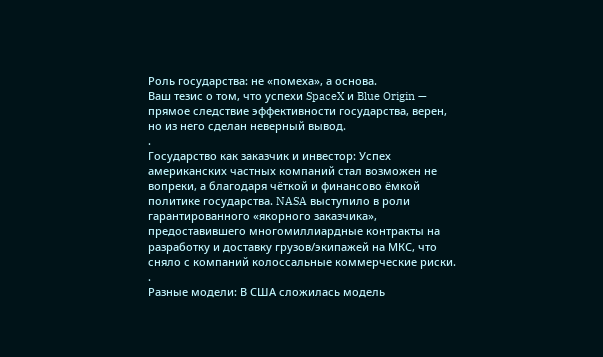Роль государства: не «помеха», а основа.
Ваш тезис о том, что успехи SpaceX и Blue Origin — прямое следствие эффективности государства, верен, но из него сделан неверный вывод.
.
Государство как заказчик и инвестор: Успех американских частных компаний стал возможен не вопреки, а благодаря чёткой и финансово ёмкой политике государства. NASA выступило в роли гарантированного «якорного заказчика», предоставившего многомиллиардные контракты на разработку и доставку грузов/экипажей на МКС, что сняло с компаний колоссальные коммерческие риски.
.
Разные модели: В США сложилась модель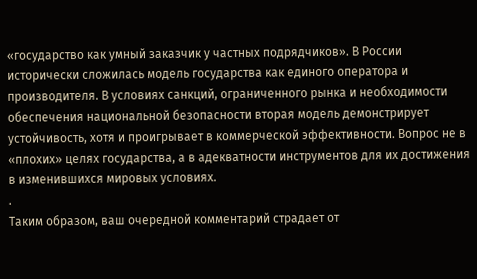«государство как умный заказчик у частных подрядчиков». В России исторически сложилась модель государства как единого оператора и производителя. В условиях санкций, ограниченного рынка и необходимости обеспечения национальной безопасности вторая модель демонстрирует устойчивость, хотя и проигрывает в коммерческой эффективности. Вопрос не в «плохих» целях государства, а в адекватности инструментов для их достижения в изменившихся мировых условиях.
.
Таким образом, ваш очередной комментарий страдает от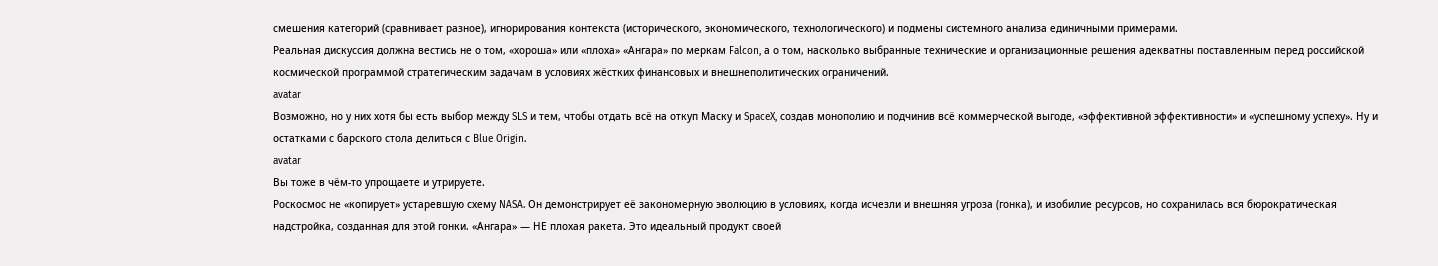смешения категорий (сравнивает разное), игнорирования контекста (исторического, экономического, технологического) и подмены системного анализа единичными примерами.
Реальная дискуссия должна вестись не о том, «хороша» или «плоха» «Ангара» по меркам Falcon, а о том, насколько выбранные технические и организационные решения адекватны поставленным перед российской космической программой стратегическим задачам в условиях жёстких финансовых и внешнеполитических ограничений.
avatar
Возможно, но у них хотя бы есть выбор между SLS и тем, чтобы отдать всё на откуп Маску и SpaceX, создав монополию и подчинив всё коммерческой выгоде, «эффективной эффективности» и «успешному успеху». Ну и остатками с барского стола делиться с Blue Origin.
avatar
Вы тоже в чём-то упрощаете и утрируете.
Роскосмос не «копирует» устаревшую схему NASA. Он демонстрирует её закономерную эволюцию в условиях, когда исчезли и внешняя угроза (гонка), и изобилие ресурсов, но сохранилась вся бюрократическая надстройка, созданная для этой гонки. «Ангара» — НЕ плохая ракета. Это идеальный продукт своей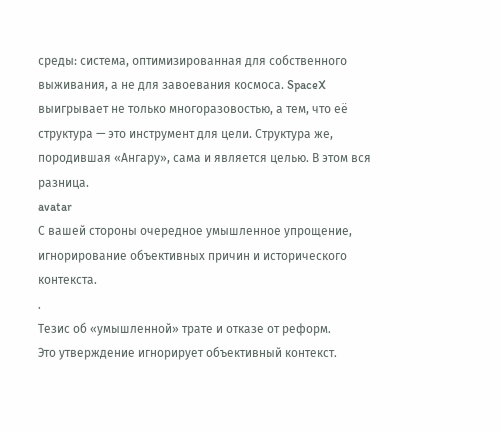среды: система, оптимизированная для собственного выживания, а не для завоевания космоса. SpaceX выигрывает не только многоразовостью, а тем, что её структура — это инструмент для цели. Структура же, породившая «Ангару», сама и является целью. В этом вся разница.
avatar
С вашей стороны очередное умышленное упрощение, игнорирование объективных причин и исторического контекста.
.
Тезис об «умышленной» трате и отказе от реформ.
Это утверждение игнорирует объективный контекст.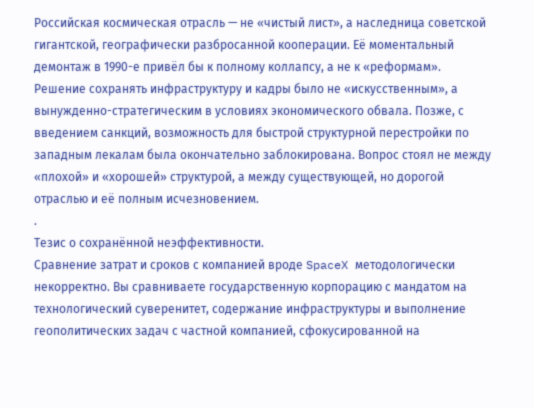Российская космическая отрасль — не «чистый лист», а наследница советской гигантской, географически разбросанной кооперации. Её моментальный демонтаж в 1990-е привёл бы к полному коллапсу, а не к «реформам». Решение сохранять инфраструктуру и кадры было не «искусственным», а вынужденно-стратегическим в условиях экономического обвала. Позже, с введением санкций, возможность для быстрой структурной перестройки по западным лекалам была окончательно заблокирована. Вопрос стоял не между «плохой» и «хорошей» структурой, а между существующей, но дорогой отраслью и её полным исчезновением.
.
Тезис о сохранённой неэффективности.
Сравнение затрат и сроков с компанией вроде SpaceX методологически некорректно. Вы сравниваете государственную корпорацию с мандатом на технологический суверенитет, содержание инфраструктуры и выполнение геополитических задач с частной компанией, сфокусированной на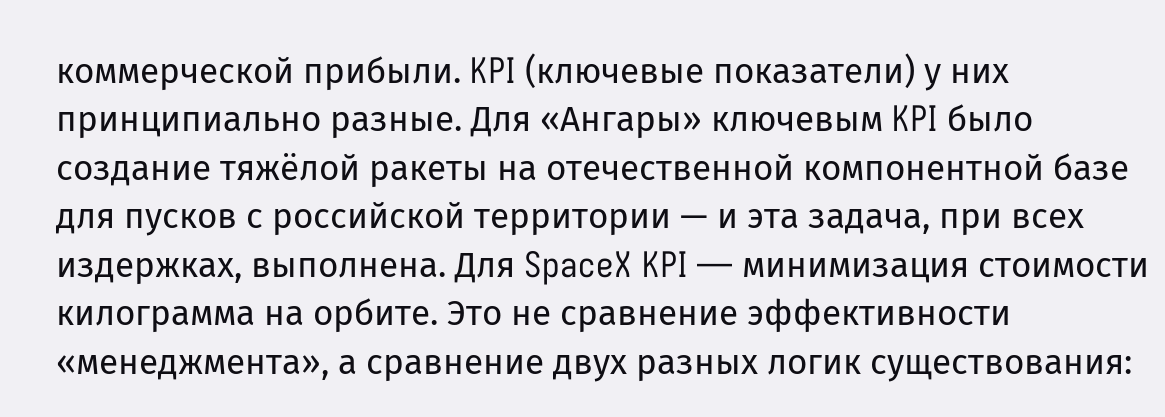коммерческой прибыли. KPI (ключевые показатели) у них принципиально разные. Для «Ангары» ключевым KPI было создание тяжёлой ракеты на отечественной компонентной базе для пусков с российской территории — и эта задача, при всех издержках, выполнена. Для SpaceX KPI — минимизация стоимости килограмма на орбите. Это не сравнение эффективности «менеджмента», а сравнение двух разных логик существования: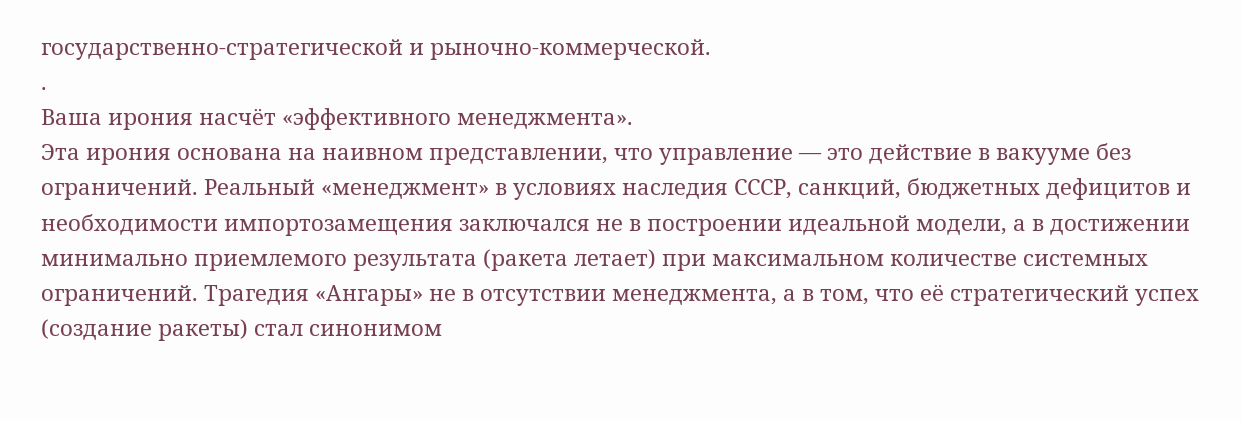государственно-стратегической и рыночно-коммерческой.
.
Ваша ирония насчёт «эффективного менеджмента».
Эта ирония основана на наивном представлении, что управление — это действие в вакууме без ограничений. Реальный «менеджмент» в условиях наследия СССР, санкций, бюджетных дефицитов и необходимости импортозамещения заключался не в построении идеальной модели, а в достижении минимально приемлемого результата (ракета летает) при максимальном количестве системных ограничений. Трагедия «Ангары» не в отсутствии менеджмента, а в том, что её стратегический успех (создание ракеты) стал синонимом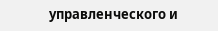управленческого и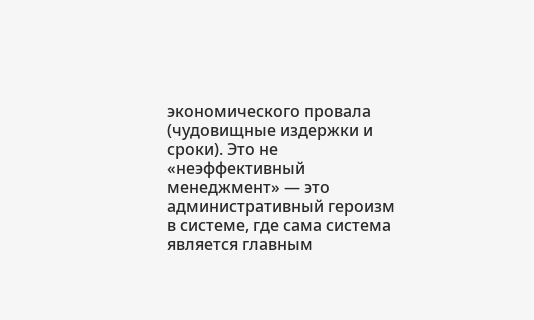экономического провала (чудовищные издержки и сроки). Это не «неэффективный менеджмент» — это административный героизм в системе, где сама система является главным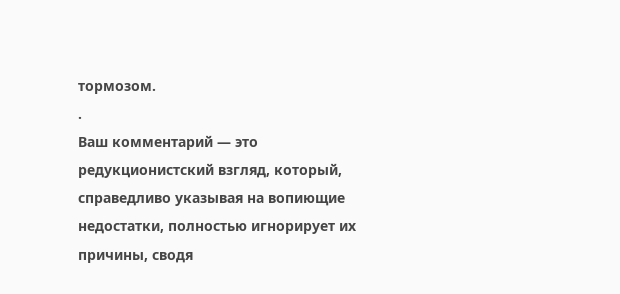тормозом.
.
Ваш комментарий — это редукционистский взгляд, который, справедливо указывая на вопиющие недостатки, полностью игнорирует их причины, сводя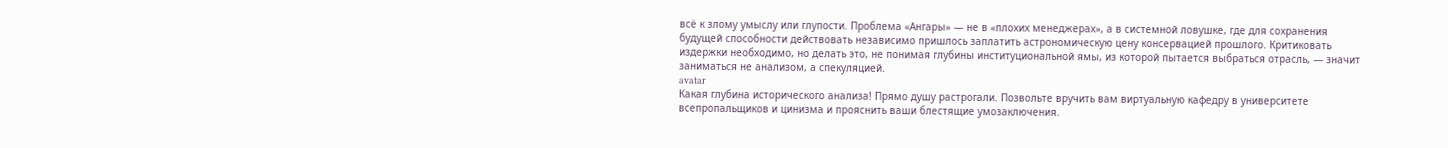всё к злому умыслу или глупости. Проблема «Ангары» — не в «плохих менеджерах», а в системной ловушке, где для сохранения будущей способности действовать независимо пришлось заплатить астрономическую цену консервацией прошлого. Критиковать издержки необходимо, но делать это, не понимая глубины институциональной ямы, из которой пытается выбраться отрасль, — значит заниматься не анализом, а спекуляцией.
avatar
Какая глубина исторического анализа! Прямо душу растрогали. Позвольте вручить вам виртуальную кафедру в университете всепропальщиков и цинизма и прояснить ваши блестящие умозаключения.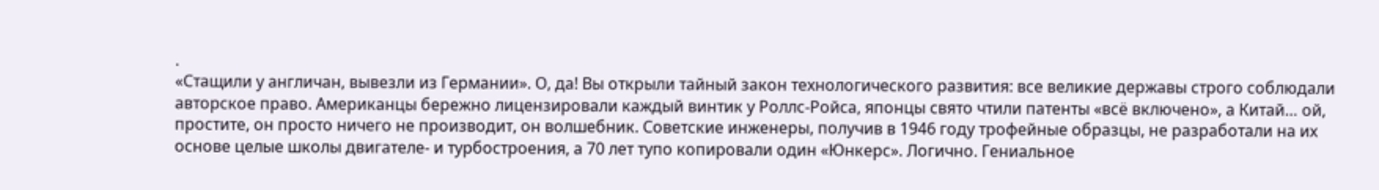.
«Стащили у англичан, вывезли из Германии». О, да! Вы открыли тайный закон технологического развития: все великие державы строго соблюдали авторское право. Американцы бережно лицензировали каждый винтик у Роллс-Ройса, японцы свято чтили патенты «всё включено», а Китай… ой, простите, он просто ничего не производит, он волшебник. Советские инженеры, получив в 1946 году трофейные образцы, не разработали на их основе целые школы двигателе- и турбостроения, а 70 лет тупо копировали один «Юнкерс». Логично. Гениальное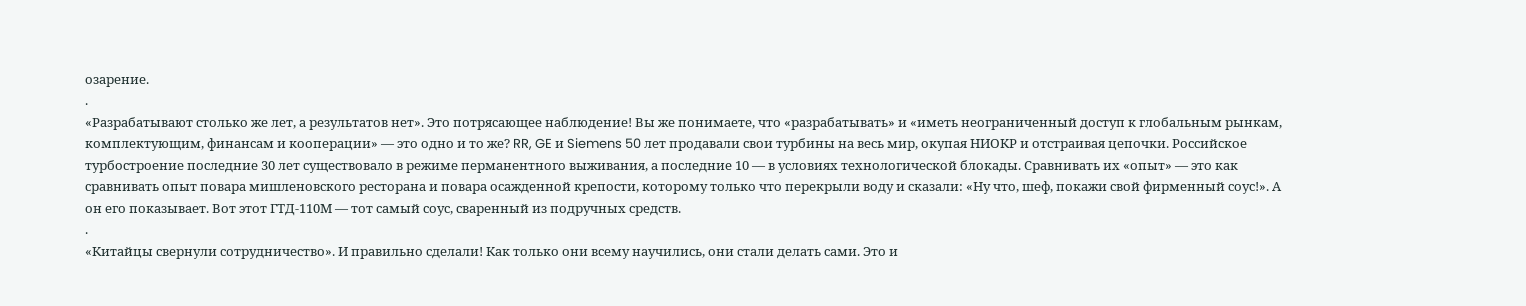озарение.
.
«Разрабатывают столько же лет, а результатов нет». Это потрясающее наблюдение! Вы же понимаете, что «разрабатывать» и «иметь неограниченный доступ к глобальным рынкам, комплектующим, финансам и кооперации» — это одно и то же? RR, GE и Siemens 50 лет продавали свои турбины на весь мир, окупая НИОКР и отстраивая цепочки. Российское турбостроение последние 30 лет существовало в режиме перманентного выживания, а последние 10 — в условиях технологической блокады. Сравнивать их «опыт» — это как сравнивать опыт повара мишленовского ресторана и повара осажденной крепости, которому только что перекрыли воду и сказали: «Ну что, шеф, покажи свой фирменный соус!». А он его показывает. Вот этот ГТД-110М — тот самый соус, сваренный из подручных средств.
.
«Китайцы свернули сотрудничество». И правильно сделали! Как только они всему научились, они стали делать сами. Это и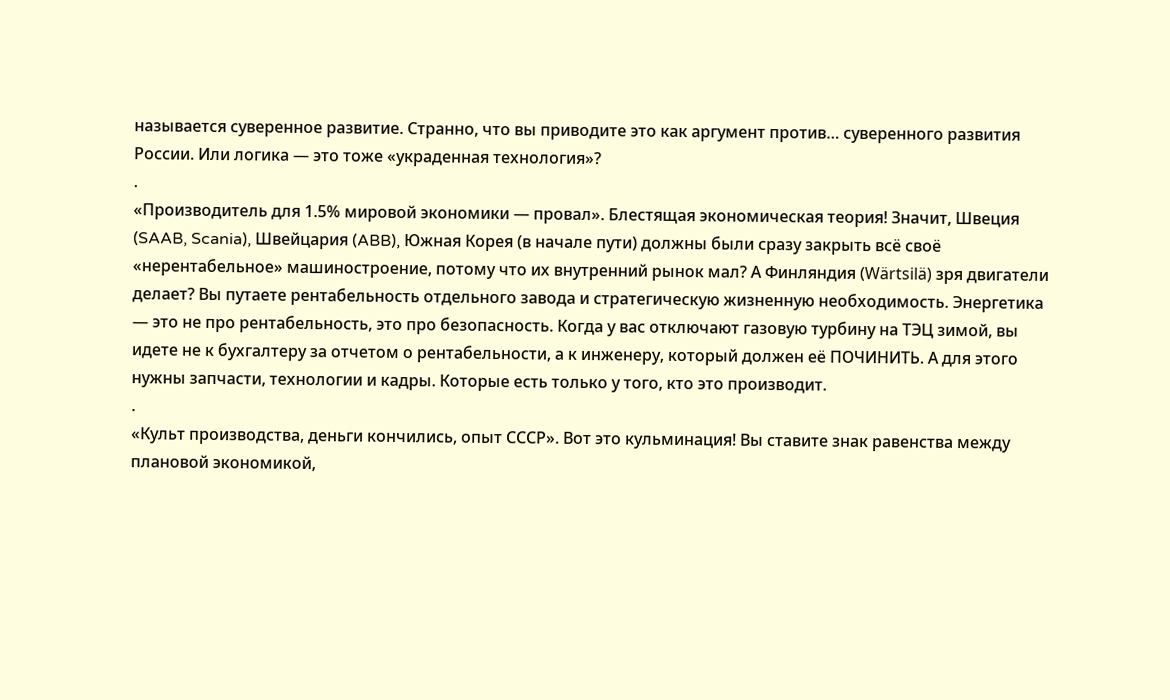называется суверенное развитие. Странно, что вы приводите это как аргумент против… суверенного развития России. Или логика — это тоже «украденная технология»?
.
«Производитель для 1.5% мировой экономики — провал». Блестящая экономическая теория! Значит, Швеция (SAAB, Scania), Швейцария (ABB), Южная Корея (в начале пути) должны были сразу закрыть всё своё «нерентабельное» машиностроение, потому что их внутренний рынок мал? А Финляндия (Wärtsilä) зря двигатели делает? Вы путаете рентабельность отдельного завода и стратегическую жизненную необходимость. Энергетика — это не про рентабельность, это про безопасность. Когда у вас отключают газовую турбину на ТЭЦ зимой, вы идете не к бухгалтеру за отчетом о рентабельности, а к инженеру, который должен её ПОЧИНИТЬ. А для этого нужны запчасти, технологии и кадры. Которые есть только у того, кто это производит.
.
«Культ производства, деньги кончились, опыт СССР». Вот это кульминация! Вы ставите знак равенства между плановой экономикой,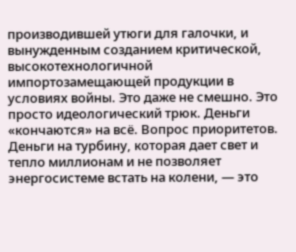производившей утюги для галочки, и вынужденным созданием критической, высокотехнологичной импортозамещающей продукции в условиях войны. Это даже не смешно. Это просто идеологический трюк. Деньги «кончаются» на всё. Вопрос приоритетов. Деньги на турбину, которая дает свет и тепло миллионам и не позволяет энергосистеме встать на колени, — это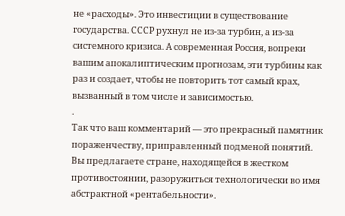не «расходы». Это инвестиции в существование государства. СССР рухнул не из-за турбин, а из-за системного кризиса. А современная Россия, вопреки вашим апокалиптическим прогнозам, эти турбины как раз и создает, чтобы не повторить тот самый крах, вызванный в том числе и зависимостью.
.
Так что ваш комментарий — это прекрасный памятник пораженчеству, приправленный подменой понятий. Вы предлагаете стране, находящейся в жестком противостоянии, разоружиться технологически во имя абстрактной «рентабельности».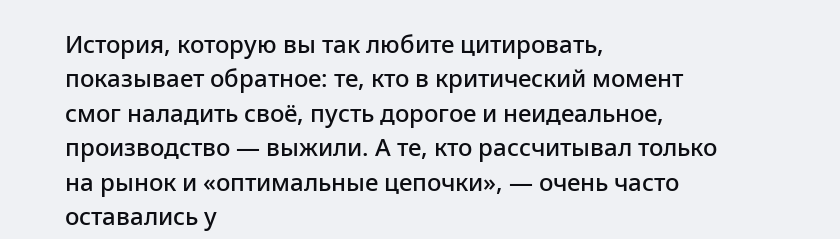История, которую вы так любите цитировать, показывает обратное: те, кто в критический момент смог наладить своё, пусть дорогое и неидеальное, производство — выжили. А те, кто рассчитывал только на рынок и «оптимальные цепочки», — очень часто оставались у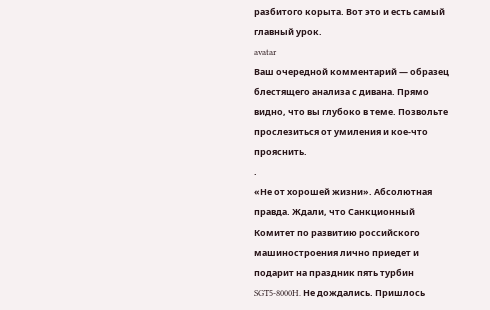разбитого корыта. Вот это и есть самый главный урок.
avatar
Ваш очередной комментарий — образец блестящего анализа с дивана. Прямо видно, что вы глубоко в теме. Позвольте прослезиться от умиления и кое-что прояснить.
.
«Не от хорошей жизни». Абсолютная правда. Ждали, что Санкционный Комитет по развитию российского машиностроения лично приедет и подарит на праздник пять турбин SGT5-8000H. Не дождались. Пришлось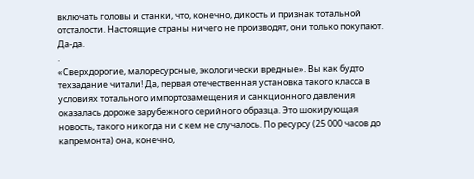включать головы и станки, что, конечно, дикость и признак тотальной отсталости. Настоящие страны ничего не производят, они только покупают. Да-да.
.
«Сверхдорогие, малоресурсные, экологически вредные». Вы как будто техзадание читали! Да, первая отечественная установка такого класса в условиях тотального импортозамещения и санкционного давления оказалась дороже зарубежного серийного образца. Это шокирующая новость, такого никогда ни с кем не случалось. По ресурсу (25 000 часов до капремонта) она, конечно,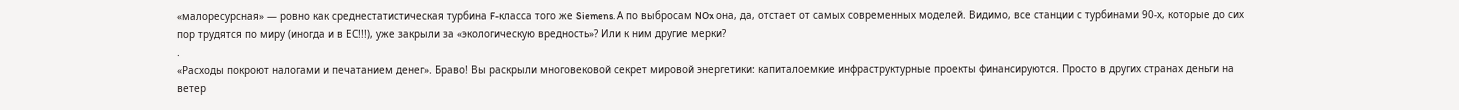«малоресурсная» — ровно как среднестатистическая турбина F-класса того же Siemens. А по выбросам NOx она, да, отстает от самых современных моделей. Видимо, все станции с турбинами 90-х, которые до сих пор трудятся по миру (иногда и в ЕС!!!), уже закрыли за «экологическую вредность»? Или к ним другие мерки?
.
«Расходы покроют налогами и печатанием денег». Браво! Вы раскрыли многовековой секрет мировой энергетики: капиталоемкие инфраструктурные проекты финансируются. Просто в других странах деньги на ветер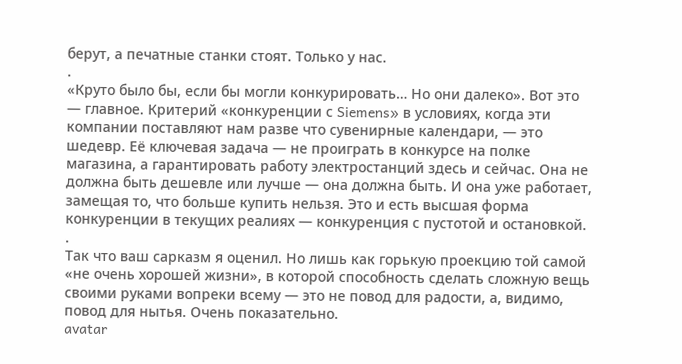берут, а печатные станки стоят. Только у нас.
.
«Круто было бы, если бы могли конкурировать… Но они далеко». Вот это — главное. Критерий «конкуренции с Siemens» в условиях, когда эти компании поставляют нам разве что сувенирные календари, — это шедевр. Её ключевая задача — не проиграть в конкурсе на полке магазина, а гарантировать работу электростанций здесь и сейчас. Она не должна быть дешевле или лучше — она должна быть. И она уже работает, замещая то, что больше купить нельзя. Это и есть высшая форма конкуренции в текущих реалиях — конкуренция с пустотой и остановкой.
.
Так что ваш сарказм я оценил. Но лишь как горькую проекцию той самой «не очень хорошей жизни», в которой способность сделать сложную вещь своими руками вопреки всему — это не повод для радости, а, видимо, повод для нытья. Очень показательно.
avatar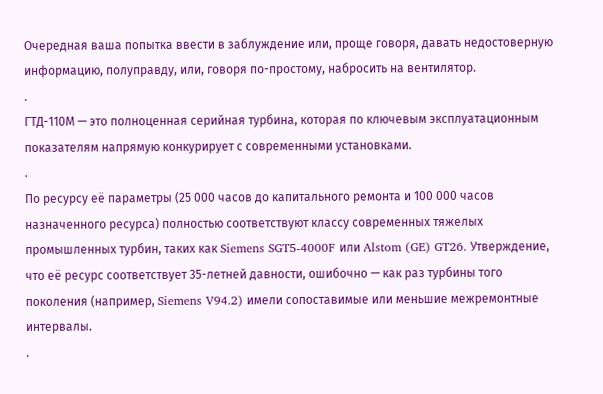Очередная ваша попытка ввести в заблуждение или, проще говоря, давать недостоверную информацию, полуправду, или, говоря по-простому, набросить на вентилятор.
.
ГТД-110М — это полноценная серийная турбина, которая по ключевым эксплуатационным показателям напрямую конкурирует с современными установками.
.
По ресурсу её параметры (25 000 часов до капитального ремонта и 100 000 часов назначенного ресурса) полностью соответствуют классу современных тяжелых промышленных турбин, таких как Siemens SGT5-4000F или Alstom (GE) GT26. Утверждение, что её ресурс соответствует 35-летней давности, ошибочно — как раз турбины того поколения (например, Siemens V94.2) имели сопоставимые или меньшие межремонтные интервалы.
.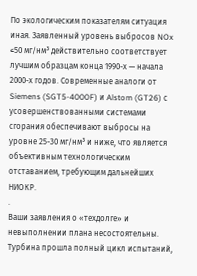По экологическим показателям ситуация иная. Заявленный уровень выбросов NOx ≤50 мг/нм³ действительно соответствует лучшим образцам конца 1990-х — начала 2000-х годов. Современные аналоги от Siemens (SGT5-4000F) и Alstom (GT26) с усовершенствованными системами сгорания обеспечивают выбросы на уровне 25-30 мг/нм³ и ниже, что является объективным технологическим отставанием, требующим дальнейших НИОКР.
.
Ваши заявления о «техдолге» и невыполнении плана несостоятельны. Турбина прошла полный цикл испытаний,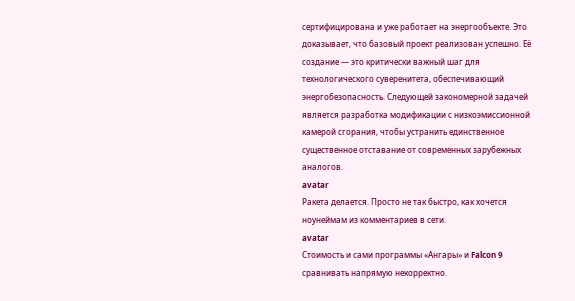сертифицирована и уже работает на энергообъекте. Это доказывает, что базовый проект реализован успешно. Её создание — это критически важный шаг для технологического суверенитета, обеспечивающий энергобезопасность. Следующей закономерной задачей является разработка модификации с низкоэмиссионной камерой сгорания, чтобы устранить единственное существенное отставание от современных зарубежных аналогов.
avatar
Ракета делается. Просто не так быстро, как хочется ноунеймам из комментариев в сети.
avatar
Стоимость и сами программы «Ангары» и Falcon 9 сравнивать напрямую некорректно.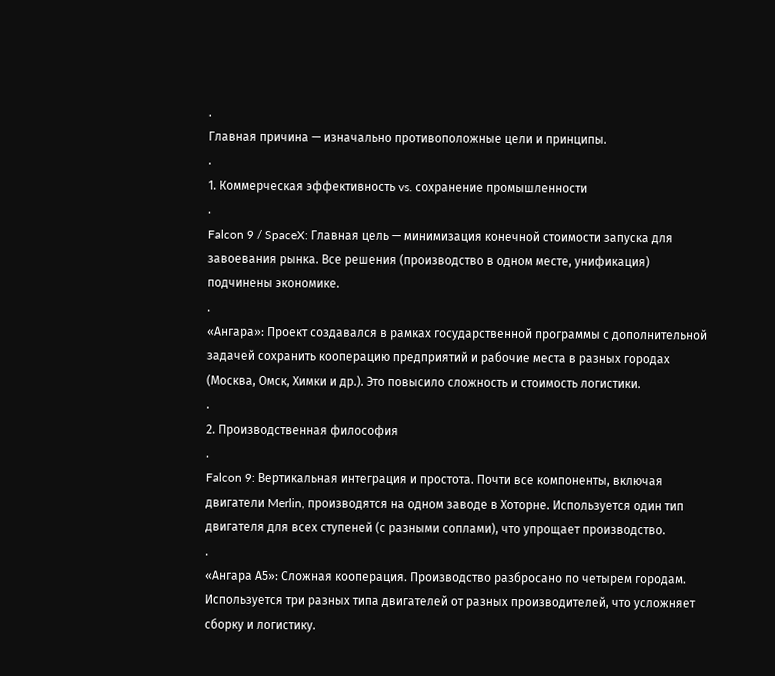.
Главная причина — изначально противоположные цели и принципы.
.
1. Коммерческая эффективность vs. сохранение промышленности
.
Falcon 9 / SpaceX: Главная цель — минимизация конечной стоимости запуска для завоевания рынка. Все решения (производство в одном месте, унификация) подчинены экономике.
.
«Ангара»: Проект создавался в рамках государственной программы с дополнительной задачей сохранить кооперацию предприятий и рабочие места в разных городах (Москва, Омск, Химки и др.). Это повысило сложность и стоимость логистики.
.
2. Производственная философия
.
Falcon 9: Вертикальная интеграция и простота. Почти все компоненты, включая двигатели Merlin, производятся на одном заводе в Хоторне. Используется один тип двигателя для всех ступеней (с разными соплами), что упрощает производство.
.
«Ангара А5»: Сложная кооперация. Производство разбросано по четырем городам. Используется три разных типа двигателей от разных производителей, что усложняет сборку и логистику.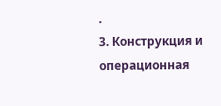.
3. Конструкция и операционная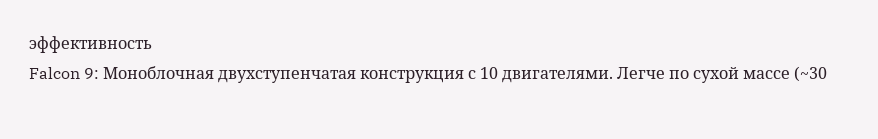эффективность
Falcon 9: Моноблочная двухступенчатая конструкция с 10 двигателями. Легче по сухой массе (~30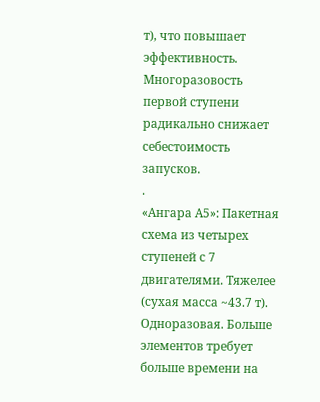т), что повышает эффективность. Многоразовость первой ступени радикально снижает себестоимость запусков.
.
«Ангара А5»: Пакетная схема из четырех ступеней с 7 двигателями. Тяжелее (сухая масса ~43.7 т). Одноразовая. Больше элементов требует больше времени на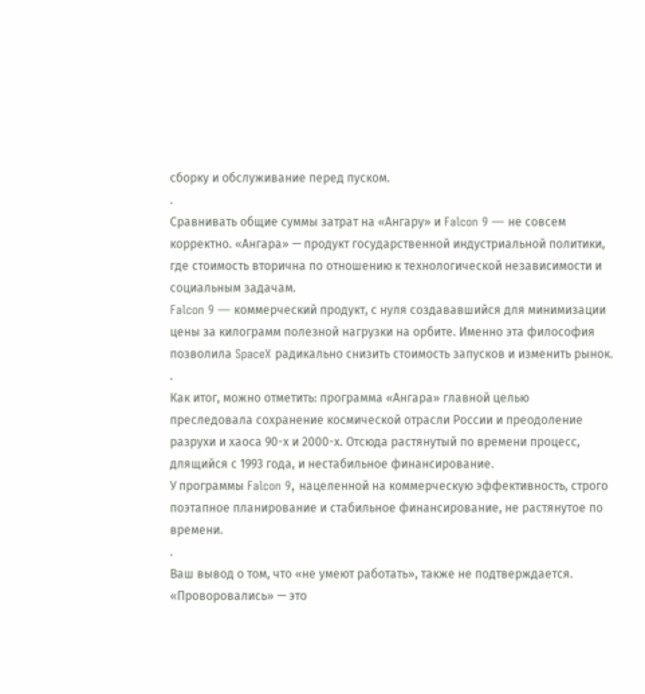сборку и обслуживание перед пуском.
.
Сравнивать общие суммы затрат на «Ангару» и Falcon 9 — не совсем корректно. «Ангара» — продукт государственной индустриальной политики, где стоимость вторична по отношению к технологической независимости и социальным задачам.
Falcon 9 — коммерческий продукт, с нуля создававшийся для минимизации цены за килограмм полезной нагрузки на орбите. Именно эта философия позволила SpaceX радикально снизить стоимость запусков и изменить рынок.
.
Как итог, можно отметить: программа «Ангара» главной целью преследовала сохранение космической отрасли России и преодоление разрухи и хаоса 90-х и 2000-х. Отсюда растянутый по времени процесс, длящийся с 1993 года, и нестабильное финансирование.
У программы Falcon 9, нацеленной на коммерческую эффективность, строго поэтапное планирование и стабильное финансирование, не растянутое по времени.
.
Ваш вывод о том, что «не умеют работать», также не подтверждается. «Проворовались» — это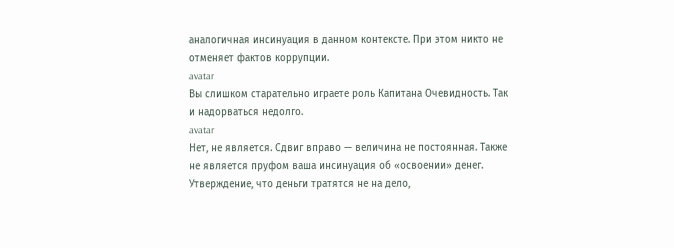аналогичная инсинуация в данном контексте. При этом никто не отменяет фактов коррупции.
avatar
Вы слишком старательно играете роль Капитана Очевидность. Так и надорваться недолго.
avatar
Нет, не является. Сдвиг вправо — величина не постоянная. Также не является пруфом ваша инсинуация об «освоении» денег. Утверждение, что деньги тратятся не на дело,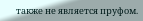также не является пруфом.